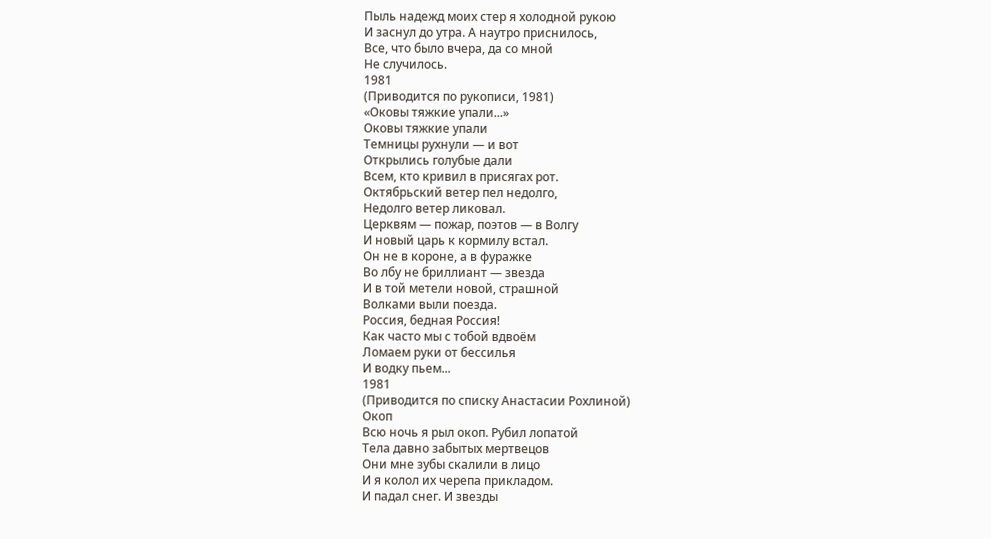Пыль надежд моих стер я холодной рукою
И заснул до утра. А наутро приснилось,
Все, что было вчера, да со мной
Не случилось.
1981
(Приводится по рукописи, 1981)
«Оковы тяжкие упали...»
Оковы тяжкие упали
Темницы рухнули — и вот
Открылись голубые дали
Всем, кто кривил в присягах рот.
Октябрьский ветер пел недолго,
Недолго ветер ликовал.
Церквям — пожар, поэтов — в Волгу
И новый царь к кормилу встал.
Он не в короне, а в фуражке
Во лбу не бриллиант — звезда
И в той метели новой, страшной
Волками выли поезда.
Россия, бедная Россия!
Как часто мы с тобой вдвоём
Ломаем руки от бессилья
И водку пьем...
1981
(Приводится по списку Анастасии Рохлиной)
Окоп
Всю ночь я рыл окоп. Рубил лопатой
Тела давно забытых мертвецов
Они мне зубы скалили в лицо
И я колол их черепа прикладом.
И падал снег. И звезды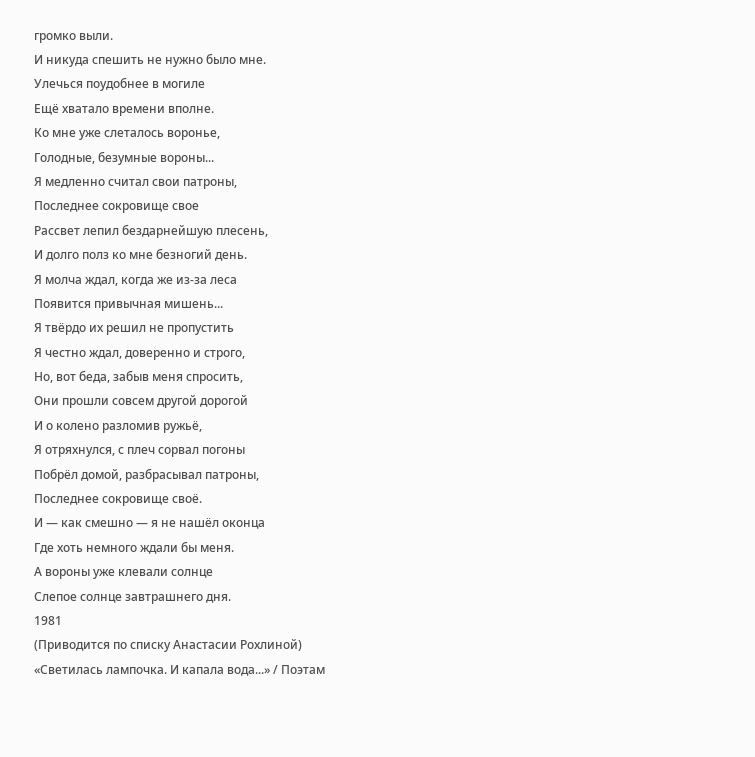громко выли.
И никуда спешить не нужно было мне.
Улечься поудобнее в могиле
Ещё хватало времени вполне.
Ко мне уже слеталось воронье,
Голодные, безумные вороны...
Я медленно считал свои патроны,
Последнее сокровище свое
Рассвет лепил бездарнейшую плесень,
И долго полз ко мне безногий день.
Я молча ждал, когда же из-за леса
Появится привычная мишень...
Я твёрдо их решил не пропустить
Я честно ждал, доверенно и строго,
Но, вот беда, забыв меня спросить,
Они прошли совсем другой дорогой
И о колено разломив ружьё,
Я отряхнулся, с плеч сорвал погоны
Побрёл домой, разбрасывал патроны,
Последнее сокровище своё.
И — как смешно — я не нашёл оконца
Где хоть немного ждали бы меня.
А вороны уже клевали солнце
Слепое солнце завтрашнего дня.
1981
(Приводится по списку Анастасии Рохлиной)
«Светилась лампочка. И капала вода...» / Поэтам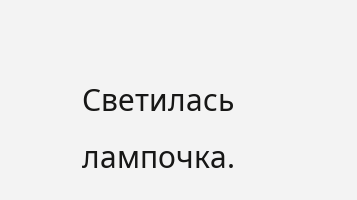Светилась лампочка.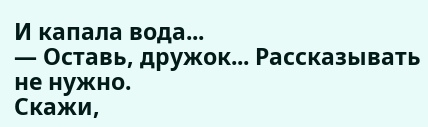И капала вода...
— Оставь, дружок... Рассказывать не нужно.
Скажи,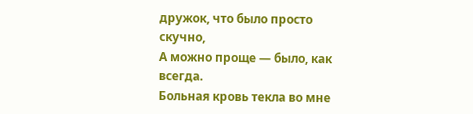дружок, что было просто скучно,
А можно проще — было, как всегда.
Больная кровь текла во мне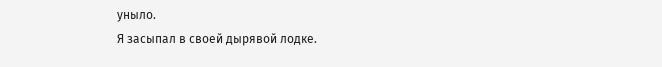уныло.
Я засыпал в своей дырявой лодке.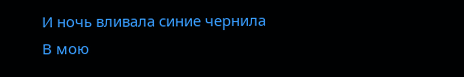И ночь вливала синие чернила
В мою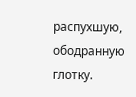распухшую, ободранную глотку.